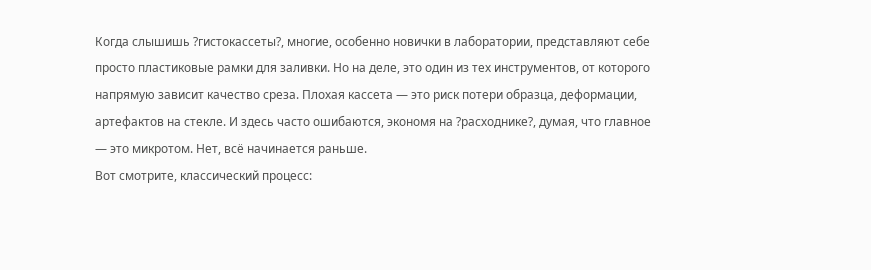Когда слышишь ?гистокассеты?, многие, особенно новички в лаборатории, представляют себе просто пластиковые рамки для заливки. Но на деле, это один из тех инструментов, от которого напрямую зависит качество среза. Плохая кассета — это риск потери образца, деформации, артефактов на стекле. И здесь часто ошибаются, экономя на ?расходнике?, думая, что главное — это микротом. Нет, всё начинается раньше.
Вот смотрите, классический процесс: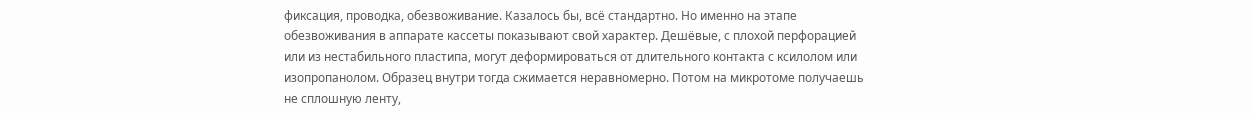фиксация, проводка, обезвоживание. Казалось бы, всё стандартно. Но именно на этапе обезвоживания в аппарате кассеты показывают свой характер. Дешёвые, с плохой перфорацией или из нестабильного пластипа, могут деформироваться от длительного контакта с ксилолом или изопропанолом. Образец внутри тогда сжимается неравномерно. Потом на микротоме получаешь не сплошную ленту,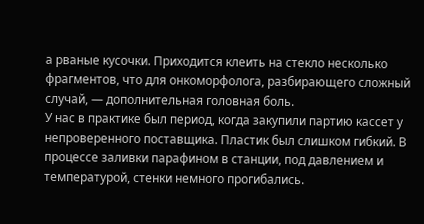а рваные кусочки. Приходится клеить на стекло несколько фрагментов, что для онкоморфолога, разбирающего сложный случай, — дополнительная головная боль.
У нас в практике был период, когда закупили партию кассет у непроверенного поставщика. Пластик был слишком гибкий. В процессе заливки парафином в станции, под давлением и температурой, стенки немного прогибались.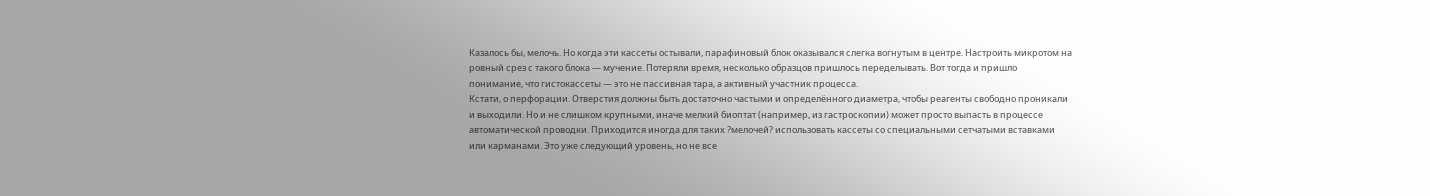Казалось бы, мелочь. Но когда эти кассеты остывали, парафиновый блок оказывался слегка вогнутым в центре. Настроить микротом на ровный срез с такого блока — мучение. Потеряли время, несколько образцов пришлось переделывать. Вот тогда и пришло понимание, что гистокассеты — это не пассивная тара, а активный участник процесса.
Кстати, о перфорации. Отверстия должны быть достаточно частыми и определённого диаметра, чтобы реагенты свободно проникали и выходили. Но и не слишком крупными, иначе мелкий биоптат (например, из гастроскопии) может просто выпасть в процессе автоматической проводки. Приходится иногда для таких ?мелочей? использовать кассеты со специальными сетчатыми вставками или карманами. Это уже следующий уровень, но не все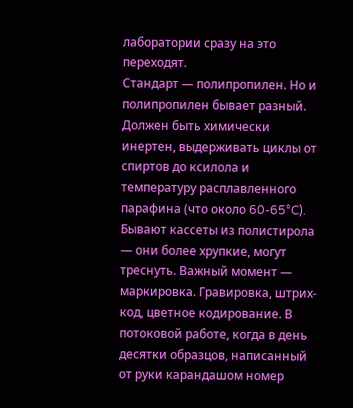лаборатории сразу на это переходят.
Стандарт — полипропилен. Но и полипропилен бывает разный. Должен быть химически инертен, выдерживать циклы от спиртов до ксилола и температуру расплавленного парафина (что около 60-65°C). Бывают кассеты из полистирола — они более хрупкие, могут треснуть. Важный момент — маркировка. Гравировка, штрих-код, цветное кодирование. В потоковой работе, когда в день десятки образцов, написанный от руки карандашом номер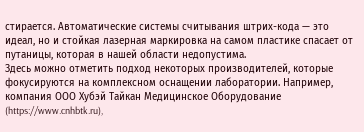стирается. Автоматические системы считывания штрих-кода — это идеал, но и стойкая лазерная маркировка на самом пластике спасает от путаницы, которая в нашей области недопустима.
Здесь можно отметить подход некоторых производителей, которые фокусируются на комплексном оснащении лаборатории. Например, компания ООО Хубэй Тайкан Медицинское Оборудование (https://www.cnhbtk.ru),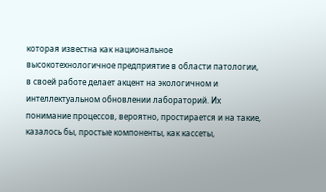которая известна как национальное высокотехнологичное предприятие в области патологии, в своей работе делает акцент на экологичном и интеллектуальном обновлении лабораторий. Их понимание процессов, вероятно, простирается и на такие, казалось бы, простые компоненты, как кассеты,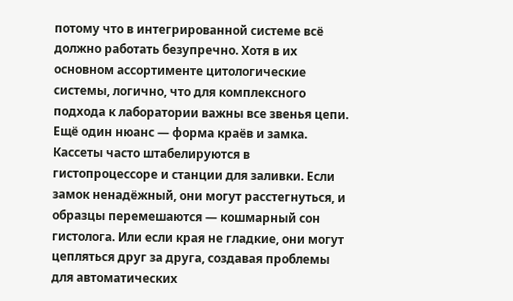потому что в интегрированной системе всё должно работать безупречно. Хотя в их основном ассортименте цитологические системы, логично, что для комплексного подхода к лаборатории важны все звенья цепи.
Ещё один нюанс — форма краёв и замка. Кассеты часто штабелируются в гистопроцессоре и станции для заливки. Если замок ненадёжный, они могут расстегнуться, и образцы перемешаются — кошмарный сон гистолога. Или если края не гладкие, они могут цепляться друг за друга, создавая проблемы для автоматических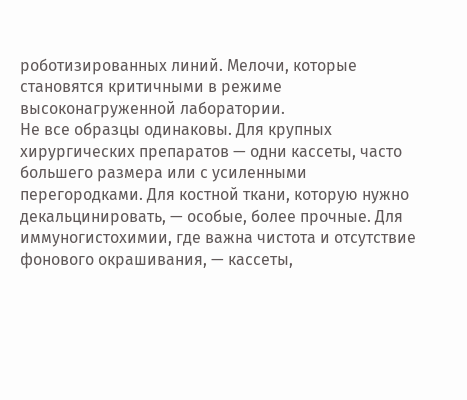роботизированных линий. Мелочи, которые становятся критичными в режиме высоконагруженной лаборатории.
Не все образцы одинаковы. Для крупных хирургических препаратов — одни кассеты, часто большего размера или с усиленными перегородками. Для костной ткани, которую нужно декальцинировать, — особые, более прочные. Для иммуногистохимии, где важна чистота и отсутствие фонового окрашивания, — кассеты,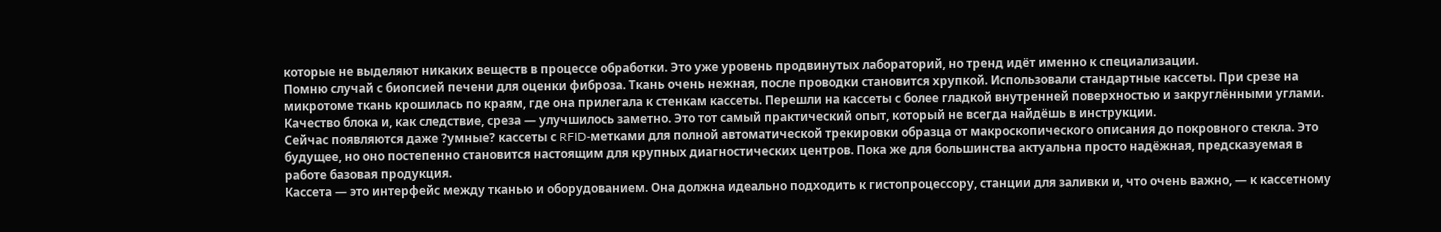которые не выделяют никаких веществ в процессе обработки. Это уже уровень продвинутых лабораторий, но тренд идёт именно к специализации.
Помню случай с биопсией печени для оценки фиброза. Ткань очень нежная, после проводки становится хрупкой. Использовали стандартные кассеты. При срезе на микротоме ткань крошилась по краям, где она прилегала к стенкам кассеты. Перешли на кассеты с более гладкой внутренней поверхностью и закруглёнными углами. Качество блока и, как следствие, среза — улучшилось заметно. Это тот самый практический опыт, который не всегда найдёшь в инструкции.
Сейчас появляются даже ?умные? кассеты с RFID-метками для полной автоматической трекировки образца от макроскопического описания до покровного стекла. Это будущее, но оно постепенно становится настоящим для крупных диагностических центров. Пока же для большинства актуальна просто надёжная, предсказуемая в работе базовая продукция.
Кассета — это интерфейс между тканью и оборудованием. Она должна идеально подходить к гистопроцессору, станции для заливки и, что очень важно, — к кассетному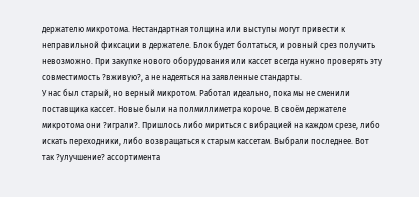держателю микротома. Нестандартная толщина или выступы могут привести к неправильной фиксации в держателе. Блок будет болтаться, и ровный срез получить невозможно. При закупке нового оборудования или кассет всегда нужно проверять эту совместимость ?вживую?, а не надеяться на заявленные стандарты.
У нас был старый, но верный микротом. Работал идеально, пока мы не сменили поставщика кассет. Новые были на полмиллиметра короче. В своём держателе микротома они ?играли?. Пришлось либо мириться с вибрацией на каждом срезе, либо искать переходники, либо возвращаться к старым кассетам. Выбрали последнее. Вот так ?улучшение? ассортимента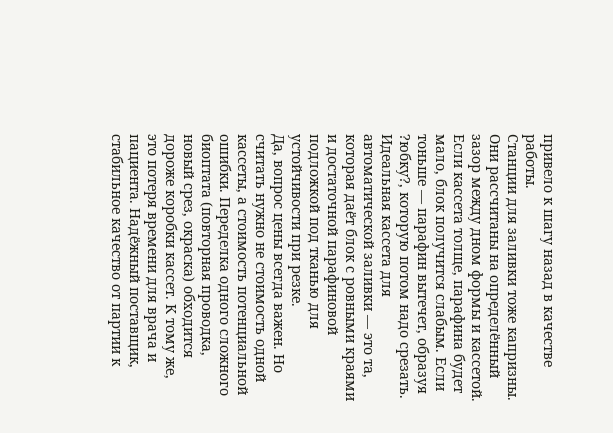привело к шагу назад в качестве работы.
Станции для заливки тоже капризны. Они рассчитаны на определённый зазор между дном формы и кассетой. Если кассета толще, парафина будет мало, блок получится слабым. Если тоньше — парафин вытечет, образуя ?юбку?, которую потом надо срезать. Идеальная кассета для автоматической заливки — это та, которая даёт блок с ровными краями и достаточной парафиновой подложкой под тканью для устойчивости при резке.
Да, вопрос цены всегда важен. Но считать нужно не стоимость одной кассеты, а стоимость потенциальной ошибки. Переделка одного сложного биоптата (повторная проводка, новый срез, окраска) обходится дороже коробки кассет. К тому же, это потеря времени для врача и пациента. Надёжный поставщик, стабильное качество от партии к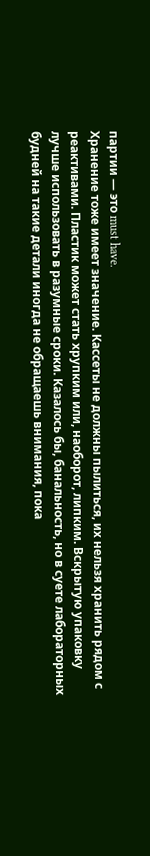партии — это must have.
Хранение тоже имеет значение. Кассеты не должны пылиться, их нельзя хранить рядом с реактивами. Пластик может стать хрупким или, наоборот, липким. Вскрытую упаковку лучше использовать в разумные сроки. Казалось бы, банальность, но в суете лабораторных будней на такие детали иногда не обращаешь внимания, пока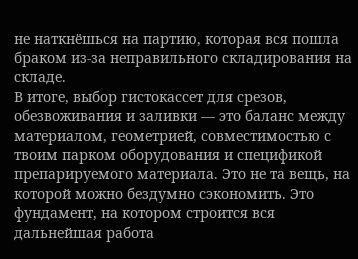не наткнёшься на партию, которая вся пошла браком из-за неправильного складирования на складе.
В итоге, выбор гистокассет для срезов, обезвоживания и заливки — это баланс между материалом, геометрией, совместимостью с твоим парком оборудования и спецификой препарируемого материала. Это не та вещь, на которой можно бездумно сэкономить. Это фундамент, на котором строится вся дальнейшая работа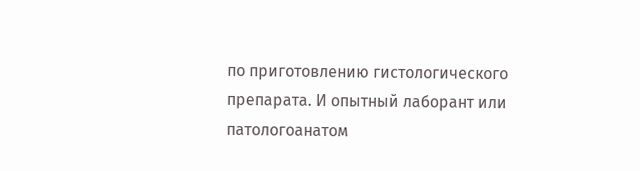по приготовлению гистологического препарата. И опытный лаборант или патологоанатом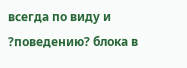всегда по виду и ?поведению? блока в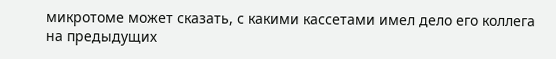микротоме может сказать, с какими кассетами имел дело его коллега на предыдущих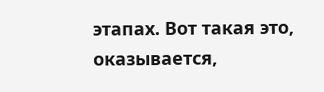этапах. Вот такая это, оказывается,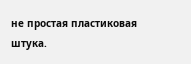не простая пластиковая штука.